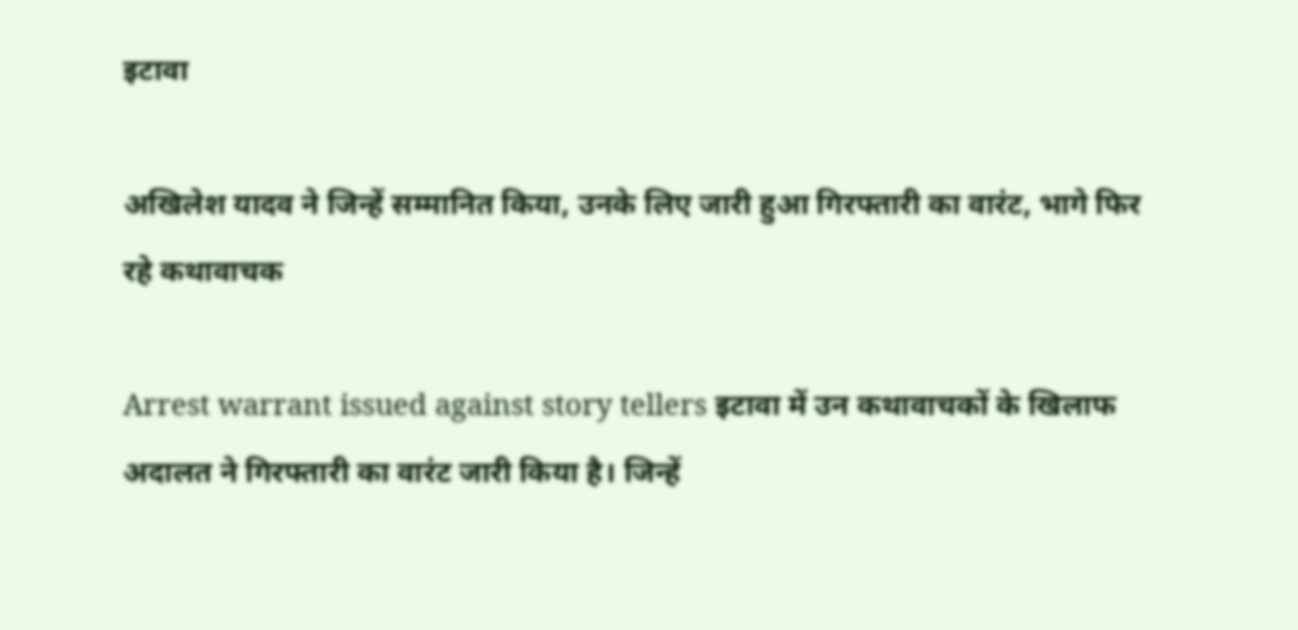इटावा

अखिलेश यादव ने जिन्हें सम्मानित किया, उनके लिए जारी हुआ गिरफ्तारी का वारंट, भागे फिर रहे कथावाचक

Arrest warrant issued against story tellers इटावा में उन कथावाचकों के खिलाफ अदालत ने गिरफ्तारी का वारंट जारी किया है। जिन्हें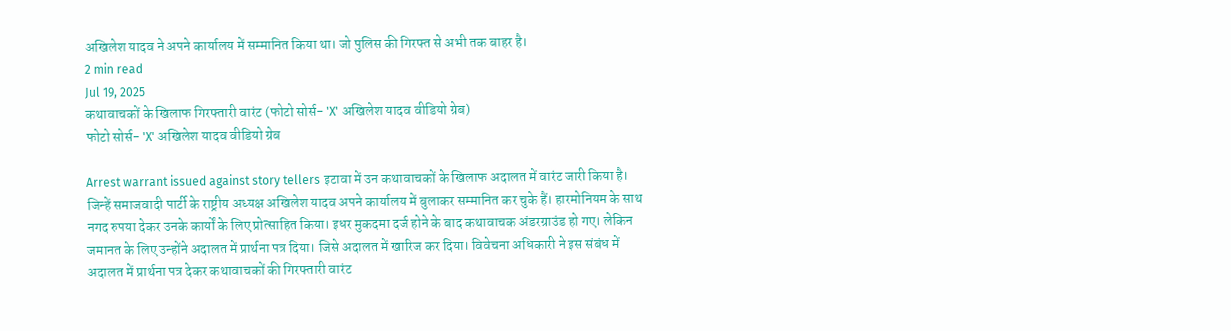अखिलेश यादव ने अपने कार्यालय में सम्मानित किया था। जो पुलिस की गिरफ्त से अभी तक बाहर है।
2 min read
Jul 19, 2025
कथावाचकों के खिलाफ गिरफ्तारी वारंट (फोटो सोर्स- 'X' अखिलेश यादव वीडियो ग्रेब)
फोटो सोर्स- 'X' अखिलेश यादव वीडियो ग्रेब

Arrest warrant issued against story tellers इटावा में उन कथावाचकों के खिलाफ अदालत में वारंट जारी किया है। जिन्हें समाजवादी पार्टी के राष्ट्रीय अध्यक्ष अखिलेश यादव अपने कार्यालय में बुलाकर सम्मानित कर चुके हैं। हारमोनियम के साथ नगद रुपया देकर उनके कार्यों के लिए प्रोत्साहित किया। इधर मुकदमा दर्ज होने के बाद कथावाचक अंडरग्राउंड हो गए। लेकिन जमानत के लिए उन्होंने अदालत में प्रार्थना पत्र दिया। जिसे अदालत में खारिज कर दिया। विवेचना अधिकारी ने इस संबंध में अदालत में प्रार्थना पत्र देकर कथावाचकों की गिरफ्तारी वारंट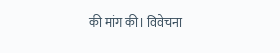की मांग की। विवेचना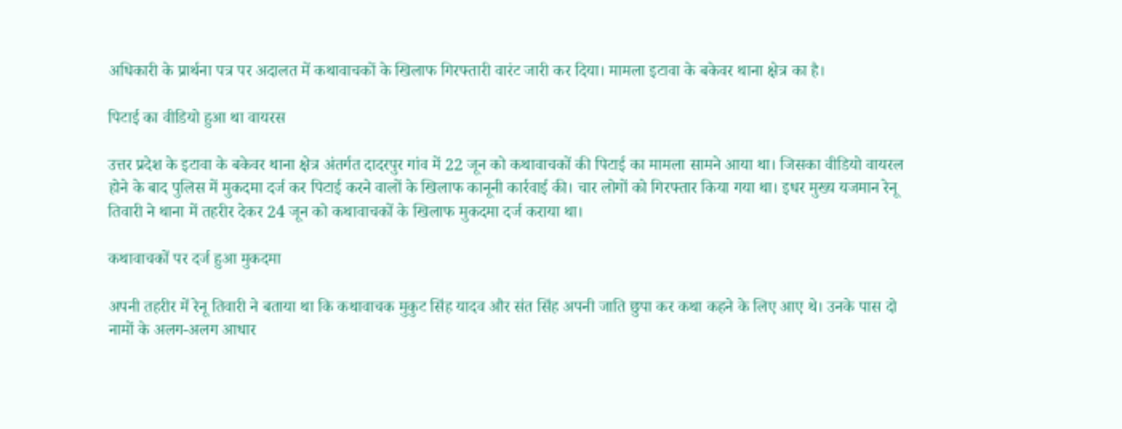अधिकारी के प्रार्थना पत्र पर अदालत में कथावाचकों के खिलाफ गिरफ्तारी वारंट जारी कर दिया। मामला इटावा के बकेवर थाना क्षेत्र का है।

पिटाई का वीडियो हुआ था वायरस

उत्तर प्रदेश के इटावा के बकेवर थाना क्षेत्र अंतर्गत दादरपुर गांव में 22 जून को कथावाचकों की पिटाई का मामला सामने आया था। जिसका वीडियो वायरल होने के बाद पुलिस में मुकदमा दर्ज कर पिटाई करने वालों के खिलाफ कानूनी कार्रवाई की। चार लोगों को गिरफ्तार किया गया था। इधर मुख्य यजमान रेनू तिवारी ने थाना में तहरीर देकर 24 जून को कथावाचकों के खिलाफ मुकदमा दर्ज कराया था।

कथावाचकों पर दर्ज हुआ मुकदमा

अपनी तहरीर में रेनू तिवारी ने बताया था कि कथावाचक मुकुट सिंह यादव और संत सिंह अपनी जाति छुपा कर कथा कहने के लिए आए थे। उनके पास दो नामों के अलग-अलग आधार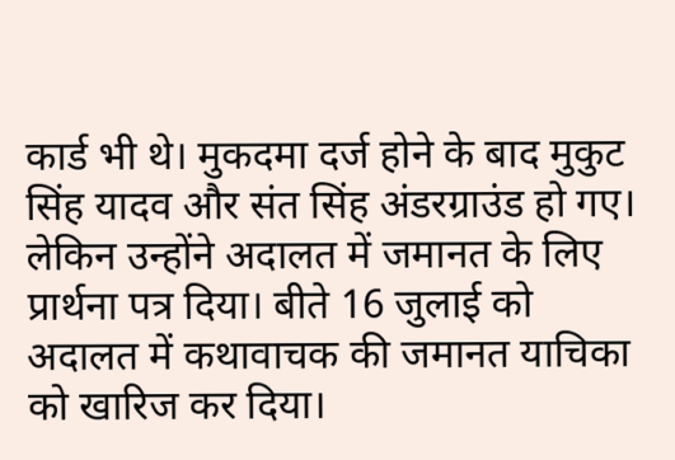कार्ड भी थे। मुकदमा दर्ज होने के बाद मुकुट सिंह यादव और संत सिंह अंडरग्राउंड हो गए। लेकिन उन्होंने अदालत में जमानत के लिए प्रार्थना पत्र दिया। बीते 16 जुलाई को अदालत में कथावाचक की जमानत याचिका को खारिज कर दिया।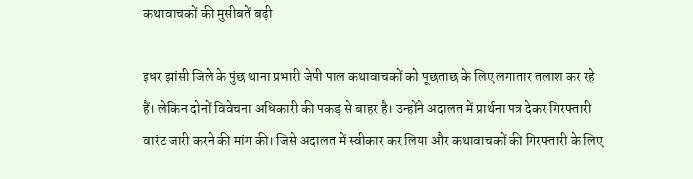कथावाचकों की मुसीबतें बढ़ी

इधर झांसी जिले के पुंछ थाना प्रभारी जेपी पाल कथावाचकों को पूछताछ के लिए लगातार तलाश कर रहे हैं। लेकिन दोनों विवेचना अधिकारी की पकड़ से बाहर है। उन्होंने अदालत में प्रार्थना पत्र देकर गिरफ्तारी वारंट जारी करने की मांग की। जिसे अदालत में स्वीकार कर लिया और कथावाचकों की गिरफ्तारी के लिए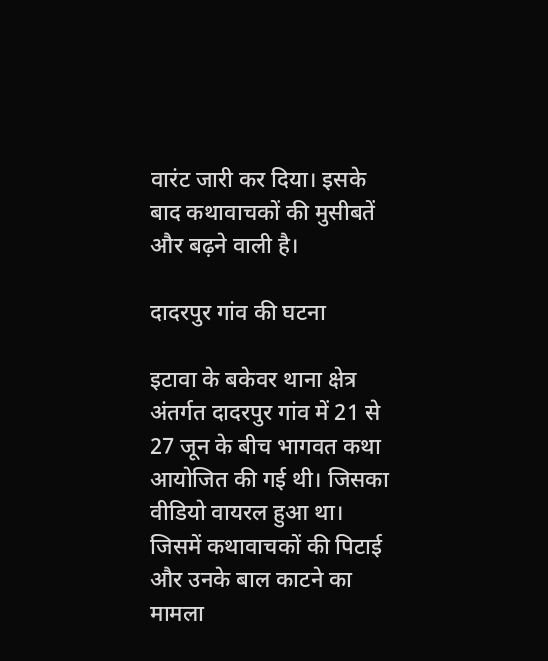वारंट जारी कर दिया। इसके बाद कथावाचकों की मुसीबतें और बढ़ने वाली है। ‌

दादरपुर गांव की घटना

इटावा के बकेवर थाना क्षेत्र अंतर्गत दादरपुर गांव में 21 से 27 जून के बीच भागवत कथा आयोजित की गई थी। जिसका वीडियो वायरल हुआ था।‌ जिसमें कथावाचकों की पिटाई और उनके बाल काटने का मामला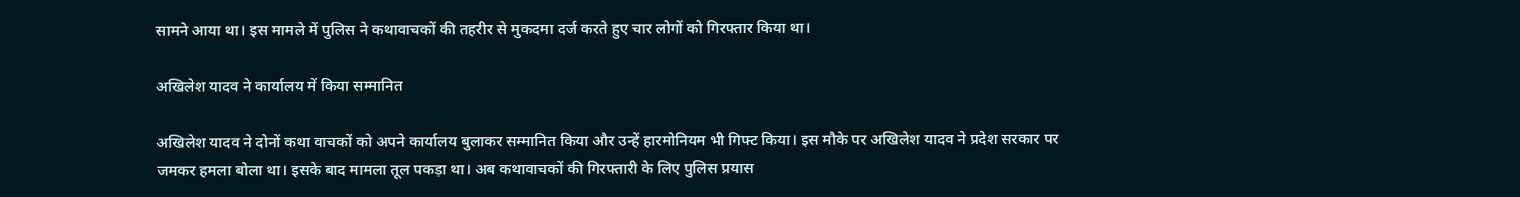सामने आया था। इस मामले में पुलिस ने कथावाचकों की तहरीर से मुकदमा दर्ज करते हुए चार लोगों को गिरफ्तार किया था।

अखिलेश यादव ने कार्यालय में किया सम्मानित

अखिलेश यादव ने दोनों कथा वाचकों को अपने कार्यालय बुलाकर सम्मानित किया और उन्हें हारमोनियम भी गिफ्ट किया। इस मौके पर अखिलेश यादव ने प्रदेश सरकार पर जमकर हमला बोला था। इसके बाद मामला तूल पकड़ा था। अब कथावाचकों की गिरफ्तारी के लिए पुलिस प्रयास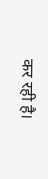कर रही है।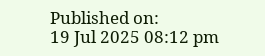Published on:
19 Jul 2025 08:12 pm